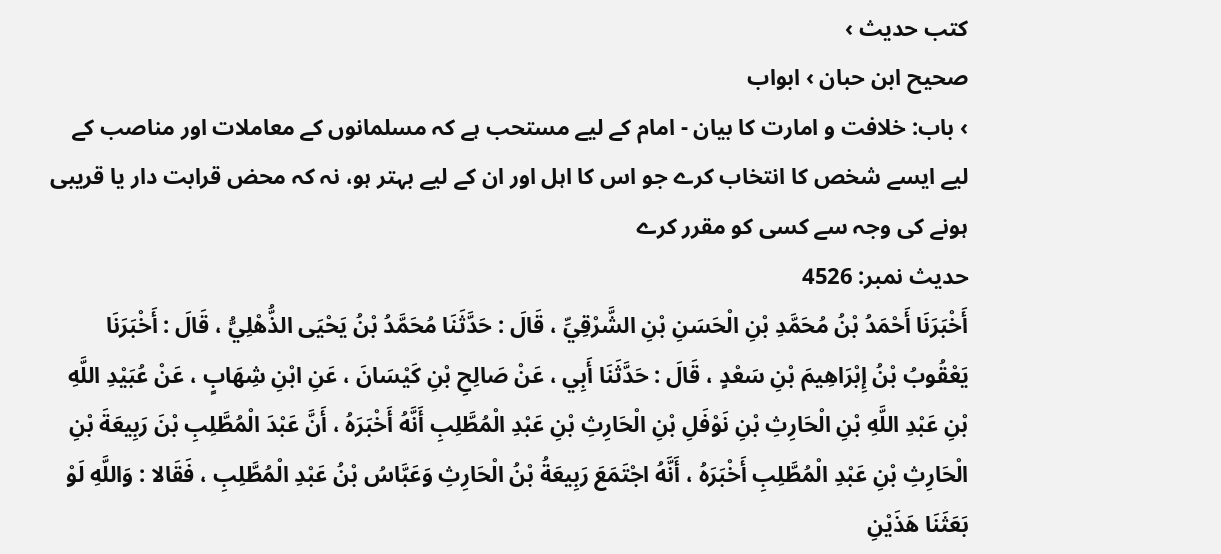کتب حدیث ›
صحیح ابن حبان › ابواب
› باب: خلافت و امارت کا بیان - امام کے لیے مستحب ہے کہ مسلمانوں کے معاملات اور مناصب کے لیے ایسے شخص کا انتخاب کرے جو اس کا اہل اور ان کے لیے بہتر ہو، نہ کہ محض قرابت دار یا قریبی ہونے کی وجہ سے کسی کو مقرر کرے
حدیث نمبر: 4526
أَخْبَرَنَا أَحْمَدُ بْنُ مُحَمَّدِ بْنِ الْحَسَنِ بْنِ الشَّرْقِيِّ ، قَالَ : حَدَّثَنَا مُحَمَّدُ بْنُ يَحْيَى الذُّهْلِيُّ ، قَالَ : أَخْبَرَنَا يَعْقُوبُ بْنُ إِبْرَاهِيمَ بْنِ سَعْدٍ ، قَالَ : حَدَّثَنَا أَبِي ، عَنْ صَالِحِ بْنِ كَيْسَانَ ، عَنِ ابْنِ شِهَابٍ ، عَنْ عُبَيْدِ اللَّهِ بْنِ عَبْدِ اللَّهِ بْنِ الْحَارِثِ بْنِ نَوْفَلِ بْنِ الْحَارِثِ بْنِ عَبْدِ الْمُطَّلِبِ أَنَّهُ أَخْبَرَهُ ، أَنَّ عَبْدَ الْمُطَّلِبِ بْنَ رَبِيعَةَ بْنِ الْحَارِثِ بْنِ عَبْدِ الْمُطَّلِبِ أَخْبَرَهُ ، أَنَّهُ اجْتَمَعَ رَبِيعَةُ بْنُ الْحَارِثِ وَعَبَّاسُ بْنُ عَبْدِ الْمُطَّلِبِ ، فَقَالا : وَاللَّهِ لَوْ بَعَثَنَا هَذَيْنِ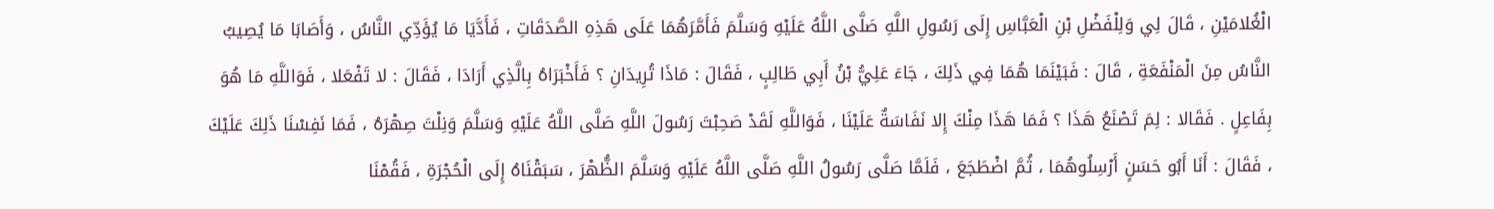الْغُلامَيْنِ ، قَالَ لِي وَلِلْفَضْلِ بْنِ الْعَبَّاسِ إِلَى رَسُولِ اللَّهِ صَلَّى اللَّهُ عَلَيْهِ وَسَلَّمَ فَأَمَّرَهُمَا عَلَى هَذِهِ الصَّدَقَاتِ ، فَأَدَّيَا مَا يُؤَدِّي النَّاسُ ، وَأَصَابَا مَا يُصِيبُ النَّاسُ مِنَ الْمَنْفَعَةِ ، قَالَ : فَبَيْنَمَا هُمَا فِي ذَلِكَ ، جَاءَ عَلِيُّ بْنُ أَبِي طَالِبٍ ، فَقَالَ : مَاذَا تُرِيدَانِ ؟ فَأَخْبَرَاهُ بِالَّذِي أَرَادَا ، فَقَالَ : لا تَفْعَلا ، فَوَاللَّهِ مَا هُوَ بِفَاعِلٍ . فَقَالا : لِمَ تَصْنَعُ هَذَا ؟ فَمَا هَذَا مِنْكَ إِلا نَفَاسَةٌ عَلَيْنَا ، فَوَاللَّهِ لَقَدْ صَحِبْتَ رَسُولَ اللَّهِ صَلَّى اللَّهُ عَلَيْهِ وَسَلَّمَ وَنِلْتَ صِهْرَهُ ، فَمَا نَفِسْنَا ذَلِكَ عَلَيْكَ ، فَقَالَ : أَنَا أَبُو حَسَنٍ أَرْسِلُوهُمَا ، ثُمَّ اضْطَجَعَ ، فَلَمَّا صَلَّى رَسُولُ اللَّهِ صَلَّى اللَّهُ عَلَيْهِ وَسَلَّمَ الظُّهْرَ ، سَبَقْنَاهُ إِلَى الْحُجْرَةِ ، فَقُمْنَا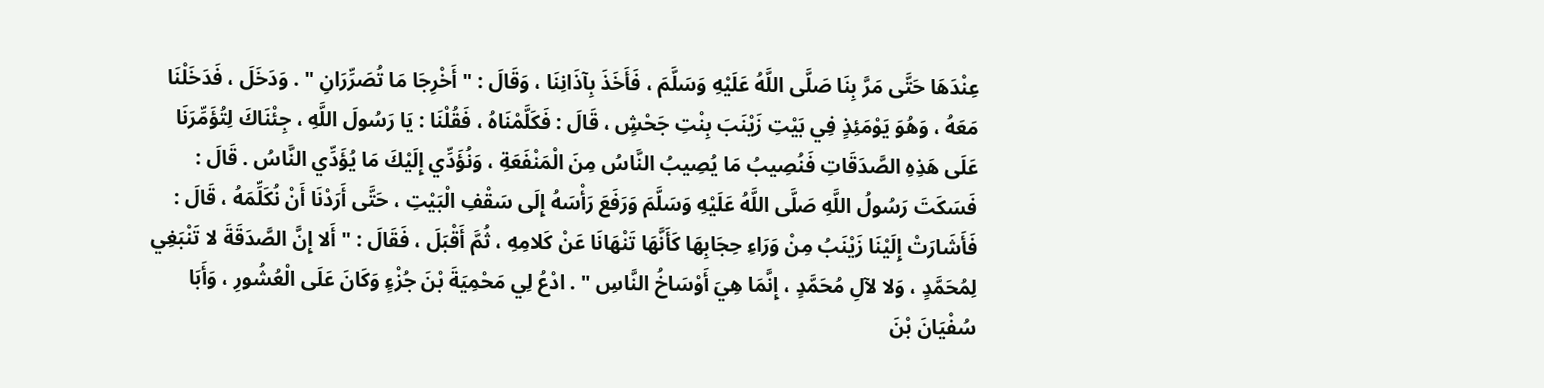عِنْدَهَا حَتَّى مَرَّ بِنَا صَلَّى اللَّهُ عَلَيْهِ وَسَلَّمَ ، فَأَخَذَ بِآذَانِنَا ، وَقَالَ : " أَخْرِجَا مَا تُصَرِّرَانِ " . وَدَخَلَ ، فَدَخَلْنَا مَعَهُ ، وَهُوَ يَوْمَئِذٍ فِي بَيْتِ زَيْنَبَ بِنْتِ جَحْشٍ ، قَالَ : فَكَلَّمْنَاهُ ، فَقُلْنَا : يَا رَسُولَ اللَّهِ ، جِئْنَاكَ لِتُؤَمِّرَنَا عَلَى هَذِهِ الصَّدَقَاتِ فَنُصِيبُ مَا يُصِيبُ النَّاسُ مِنَ الْمَنْفَعَةِ ، وَنُؤَدِّي إِلَيْكَ مَا يُؤَدِّي النَّاسُ . قَالَ : فَسَكَتَ رَسُولُ اللَّهِ صَلَّى اللَّهُ عَلَيْهِ وَسَلَّمَ وَرَفَعَ رَأْسَهُ إِلَى سَقْفِ الْبَيْتِ ، حَتَّى أَرَدْنَا أَنْ نُكَلِّمَهُ ، قَالَ : فَأَشَارَتْ إِلَيْنَا زَيْنَبُ مِنْ وَرَاءِ حِجَابِهَا كَأَنَّهَا تَنْهَانَا عَنْ كَلامِهِ ، ثُمَّ أَقْبَلَ ، فَقَالَ : " أَلا إِنَّ الصَّدَقَةَ لا تَنْبَغِي لِمُحَمَّدٍ ، وَلا لآلِ مُحَمَّدٍ ، إِنَّمَا هِيَ أَوْسَاخُ النَّاسِ " . ادْعُ لِي مَحْمِيَةَ بْنَ جُزْءٍ وَكَانَ عَلَى الْعُشُورِ ، وَأَبَا سُفْيَانَ بْنَ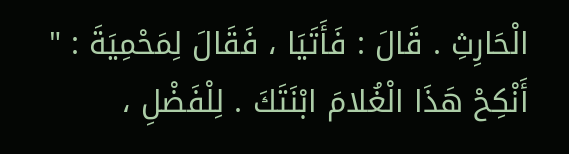الْحَارِثِ . قَالَ : فَأَتَيَا ، فَقَالَ لِمَحْمِيَةَ : " أَنْكِحْ هَذَا الْغُلامَ ابْنَتَكَ . لِلْفَضْلِ ،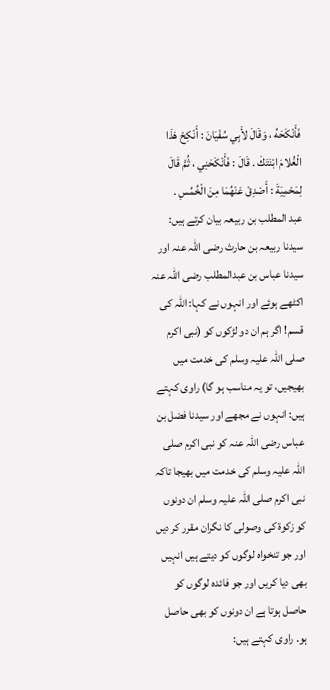فَأَنْكَحَهُ ، وَقَالَ لأَبِي سُفْيَانَ : أَنْكِحْ هَذَا الْغُلامَ ابْنَتَكَ . قَالَ : فَأَنْكَحَنِي ، ثُمَّ قَالَ لِمَحْمِيَةَ : أَصْدِقْ عَنْهُمَا مِنَ الْخُمُسِ .
عبد المطلب بن ربیعہ بیان کرتے ہیں: سیدنا ربیعہ بن حارث رضی اللہ عنہ اور سیدنا عباس بن عبدالمطلب رضی اللہ عنہ اکٹھے ہوئے اور انہوں نے کہا: اللہ کی قسم! اگر ہم ان دو لڑکوں کو (نبی اکرم صلی اللہ علیہ وسلم کی خدمت میں بھیجیں، تو یہ مناسب ہو گا) راوی کہتے ہیں: انہوں نے مجھے اور سیدنا فضل بن عباس رضی اللہ عنہ کو نبی اکرم صلی اللہ علیہ وسلم کی خدمت میں بھیجا تاکہ نبی اکرم صلی اللہ علیہ وسلم ان دونوں کو زکوۃ کی وصولی کا نگران مقرر کر دیں اور جو تنخواہ لوگوں کو دیتے ہیں انہیں بھی دیا کریں اور جو فائدہ لوگوں کو حاصل ہوتا ہے ان دونوں کو بھی حاصل ہو۔ راوی کہتے ہیں: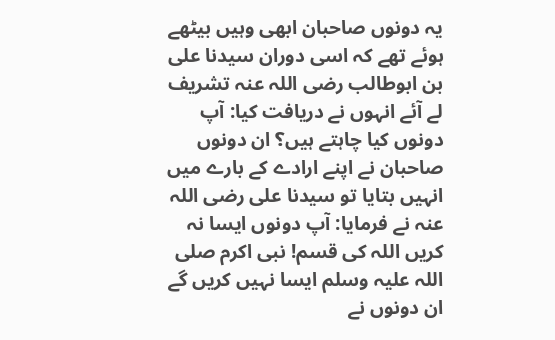یہ دونوں صاحبان ابھی وہیں بیٹھے ہوئے تھے کہ اسی دوران سیدنا علی بن ابوطالب رضی اللہ عنہ تشریف لے آئے انہوں نے دریافت کیا: آپ دونوں کیا چاہتے ہیں؟ ان دونوں صاحبان نے اپنے ارادے کے بارے میں انہیں بتایا تو سیدنا علی رضی اللہ عنہ نے فرمایا: آپ دونوں ایسا نہ کریں اللہ کی قسم! نبی اکرم صلی اللہ علیہ وسلم ایسا نہیں کریں گے ان دونوں نے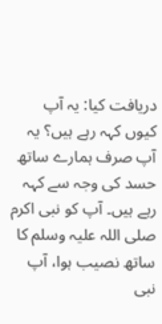دریافت کیا: یہ آپ کیوں کہہ رہے ہیں؟ یہ آپ صرف ہمارے ساتھ حسد کی وجہ سے کہہ رہے ہیں۔ آپ کو نبی اکرم صلی اللہ علیہ وسلم کا ساتھ نصیب ہوا، آپ نبی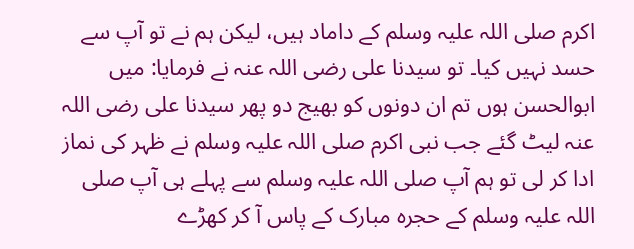اکرم صلی اللہ علیہ وسلم کے داماد ہیں، لیکن ہم نے تو آپ سے حسد نہیں کیا۔ تو سیدنا علی رضی اللہ عنہ نے فرمایا: میں ابوالحسن ہوں تم ان دونوں کو بھیج دو پھر سیدنا علی رضی اللہ عنہ لیٹ گئے جب نبی اکرم صلی اللہ علیہ وسلم نے ظہر کی نماز ادا کر لی تو ہم آپ صلی اللہ علیہ وسلم سے پہلے ہی آپ صلی اللہ علیہ وسلم کے حجرہ مبارک کے پاس آ کر کھڑے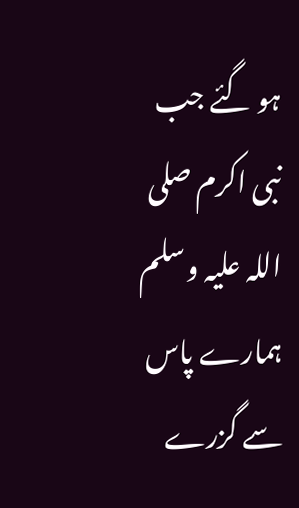ہو گئے جب نبی اکرم صلی اللہ علیہ وسلم ہمارے پاس سے گزرے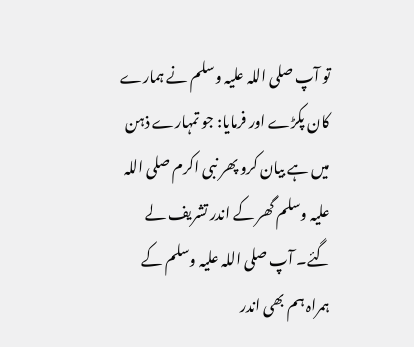تو آپ صلی اللہ علیہ وسلم نے ہمارے کان پکڑے اور فرمایا: جو تمہارے ذہن میں ہے بیان کرو پھر نبی اکرم صلی اللہ علیہ وسلم گھر کے اندر تشریف لے گئے۔ آپ صلی اللہ علیہ وسلم کے ہمراہ ہم بھی اندر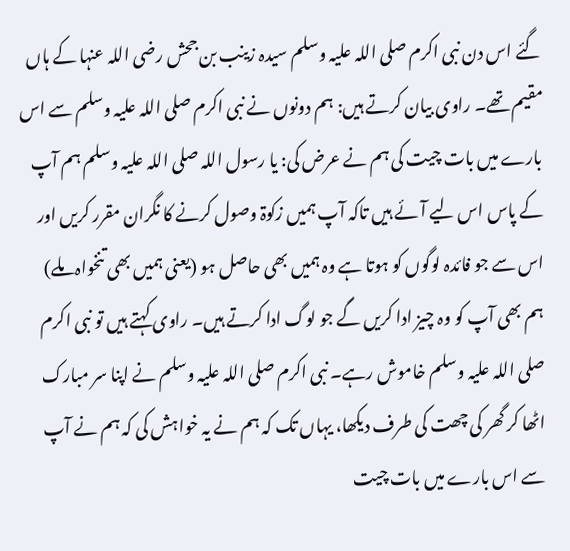گئے اس دن نبی اکرم صلی اللہ علیہ وسلم سیدہ زینب بن جحش رضی اللہ عنہا کے ہاں مقیم تھے۔ راوی بیان کرتے ہیں: ہم دونوں نے نبی اکرم صلی اللہ علیہ وسلم سے اس بارے میں بات چیت کی ہم نے عرض کی: یا رسول اللہ صلی اللہ علیہ وسلم ہم آپ کے پاس اس لیے آئے ہیں تاکہ آپ ہمیں زکوۃ وصول کرنے کا نگران مقرر کریں اور اس سے جو فائدہ لوگوں کو ہوتا ہے وہ ہمیں بھی حاصل ہو (یعنی ہمیں بھی تنخواہ ملے) ہم بھی آپ کو وہ چیز ادا کریں گے جو لوگ ادا کرتے ہیں۔ راوی کہتے ہیں تو نبی اکرم صلی اللہ علیہ وسلم خاموش رہے۔ نبی اکرم صلی اللہ علیہ وسلم نے اپنا سر مبارک اٹھا کر گھر کی چھت کی طرف دیکھا، یہاں تک کہ ہم نے یہ خواہش کی کہ ہم نے آپ سے اس بارے میں بات چیت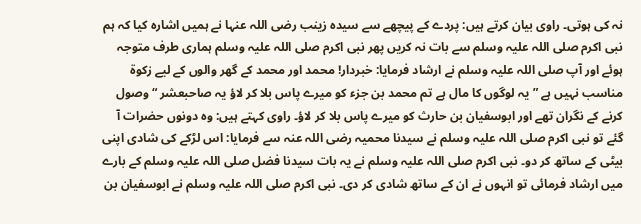نہ کی ہوتی۔ راوی بیان کرتے ہیں: پردے کے پیچھے سے سیدہ زینب رضی اللہ عنہا نے ہمیں اشارہ کیا کہ ہم نبی اکرم صلی اللہ علیہ وسلم سے بات نہ کریں پھر نبی اکرم صلی اللہ علیہ وسلم ہماری طرف متوجہ ہوئے اور آپ صلی اللہ علیہ وسلم نے ارشاد فرمایا: خبردار! محمد اور محمد کے گھر والوں کے لیے زکوۃ مناسب نہیں ہے ” یہ لوگوں کا مال ہے تم محمد بن جزء کو میرے پاس بلا کر لاؤ یہ صاحبعشر “ وصول کرنے کے نگران تھے اور ابوسفیان بن حارث کو میرے پاس بلا کر لاؤ۔ راوی کہتے ہیں: وہ دونوں حضرات آ گئے تو نبی اکرم صلی اللہ علیہ وسلم نے سیدنا محمیہ رضی اللہ عنہ سے فرمایا: اس لڑکے کی شادی اپنی بیٹی کے ساتھ کر دو۔ نبی اکرم صلی اللہ علیہ وسلم نے یہ بات سیدنا فضل صلی اللہ علیہ وسلم کے بارے میں ارشاد فرمائی تو انہوں نے ان کے ساتھ شادی کر دی۔ نبی اکرم صلی اللہ علیہ وسلم نے ابوسفیان بن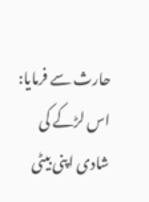حارث سے فرمایا: اس لڑکے کی شادی اپنی بیٹی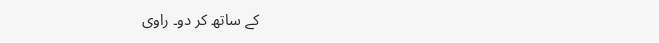کے ساتھ کر دو۔ راوی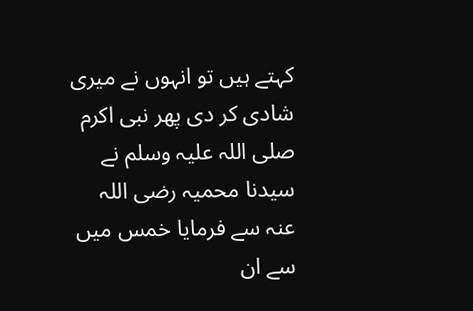کہتے ہیں تو انہوں نے میری شادی کر دی پھر نبی اکرم صلی اللہ علیہ وسلم نے سیدنا محمیہ رضی اللہ عنہ سے فرمایا خمس میں سے ان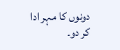دونوں کا مہر ادا کر دو۔